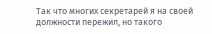Так что многих секретарей я на своей должности пережил, но такого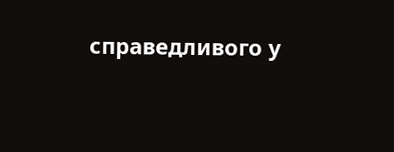справедливого у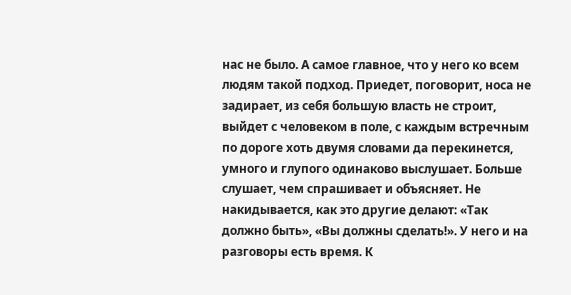нас не было. А самое главное, что у него ко всем людям такой подход. Приедет, поговорит, носа не задирает, из себя большую власть не строит, выйдет с человеком в поле, с каждым встречным по дороге хоть двумя словами да перекинется, умного и глупого одинаково выслушает. Больше слушает, чем спрашивает и объясняет. Не накидывается, как это другие делают: «Так должно быть», «Вы должны сделать!». У него и на разговоры есть время. К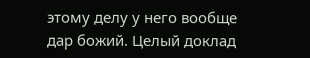этому делу у него вообще дар божий. Целый доклад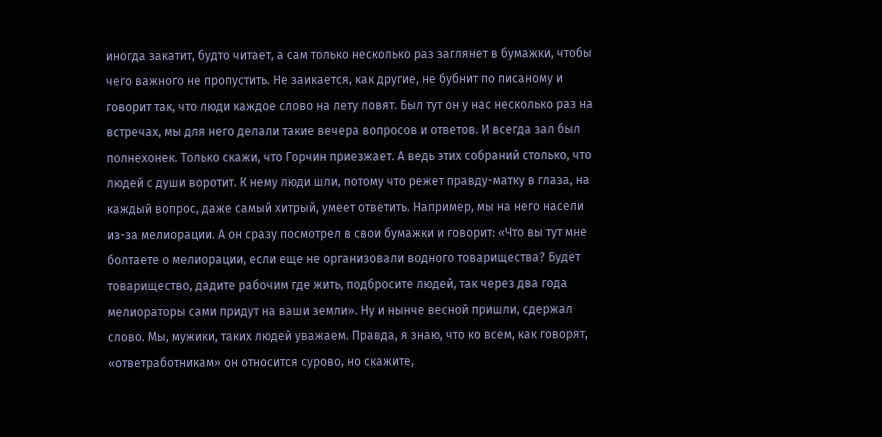иногда закатит, будто читает, а сам только несколько раз заглянет в бумажки, чтобы чего важного не пропустить. Не заикается, как другие, не бубнит по писаному и говорит так, что люди каждое слово на лету ловят. Был тут он у нас несколько раз на встречах, мы для него делали такие вечера вопросов и ответов. И всегда зал был полнехонек. Только скажи, что Горчин приезжает. А ведь этих собраний столько, что людей с души воротит. К нему люди шли, потому что режет правду-матку в глаза, на каждый вопрос, даже самый хитрый, умеет ответить. Например, мы на него насели из-за мелиорации. А он сразу посмотрел в свои бумажки и говорит: «Что вы тут мне болтаете о мелиорации, если еще не организовали водного товарищества? Будет товарищество, дадите рабочим где жить, подбросите людей, так через два года мелиораторы сами придут на ваши земли». Ну и нынче весной пришли, сдержал слово. Мы, мужики, таких людей уважаем. Правда, я знаю, что ко всем, как говорят, «ответработникам» он относится сурово, но скажите,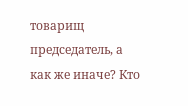товарищ председатель, а как же иначе? Кто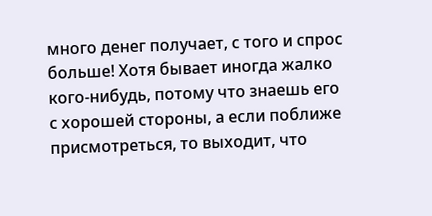много денег получает, с того и спрос больше! Хотя бывает иногда жалко кого-нибудь, потому что знаешь его с хорошей стороны, а если поближе присмотреться, то выходит, что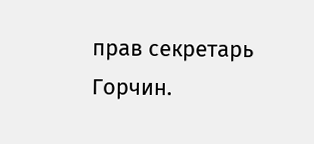прав секретарь Горчин.